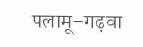पलामू–गढ़वा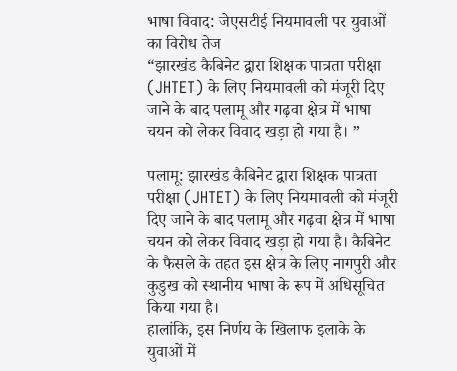भाषा विवाद: जेएसटीई नियमावली पर युवाओं का विरोध तेज
“झारखंड कैबिनेट द्वारा शिक्षक पात्रता परीक्षा (JHTET) के लिए नियमावली को मंजूरी दिए जाने के बाद पलामू और गढ़वा क्षेत्र में भाषा चयन को लेकर विवाद खड़ा हो गया है। ”

पलामू: झारखंड कैबिनेट द्वारा शिक्षक पात्रता परीक्षा (JHTET) के लिए नियमावली को मंजूरी दिए जाने के बाद पलामू और गढ़वा क्षेत्र में भाषा चयन को लेकर विवाद खड़ा हो गया है। कैबिनेट के फैसले के तहत इस क्षेत्र के लिए नागपुरी और कुडुख को स्थानीय भाषा के रूप में अधिसूचित किया गया है।
हालांकि, इस निर्णय के खिलाफ इलाके के युवाओं में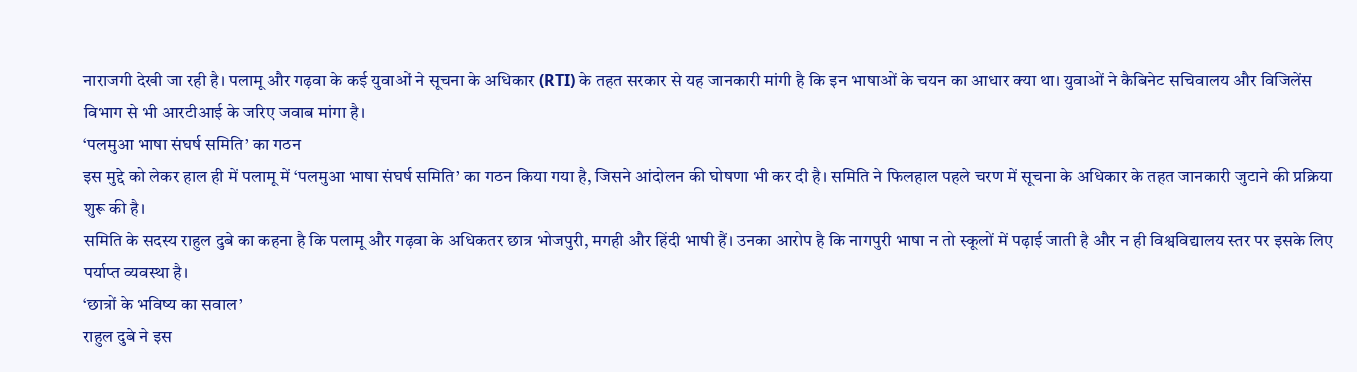नाराजगी देखी जा रही है। पलामू और गढ़वा के कई युवाओं ने सूचना के अधिकार (RTI) के तहत सरकार से यह जानकारी मांगी है कि इन भाषाओं के चयन का आधार क्या था। युवाओं ने कैबिनेट सचिवालय और विजिलेंस विभाग से भी आरटीआई के जरिए जवाब मांगा है।
‘पलमुआ भाषा संघर्ष समिति’ का गठन
इस मुद्दे को लेकर हाल ही में पलामू में ‘पलमुआ भाषा संघर्ष समिति’ का गठन किया गया है, जिसने आंदोलन की घोषणा भी कर दी है। समिति ने फिलहाल पहले चरण में सूचना के अधिकार के तहत जानकारी जुटाने की प्रक्रिया शुरू की है।
समिति के सदस्य राहुल दुबे का कहना है कि पलामू और गढ़वा के अधिकतर छात्र भोजपुरी, मगही और हिंदी भाषी हैं। उनका आरोप है कि नागपुरी भाषा न तो स्कूलों में पढ़ाई जाती है और न ही विश्वविद्यालय स्तर पर इसके लिए पर्याप्त व्यवस्था है।
‘छात्रों के भविष्य का सवाल’
राहुल दुबे ने इस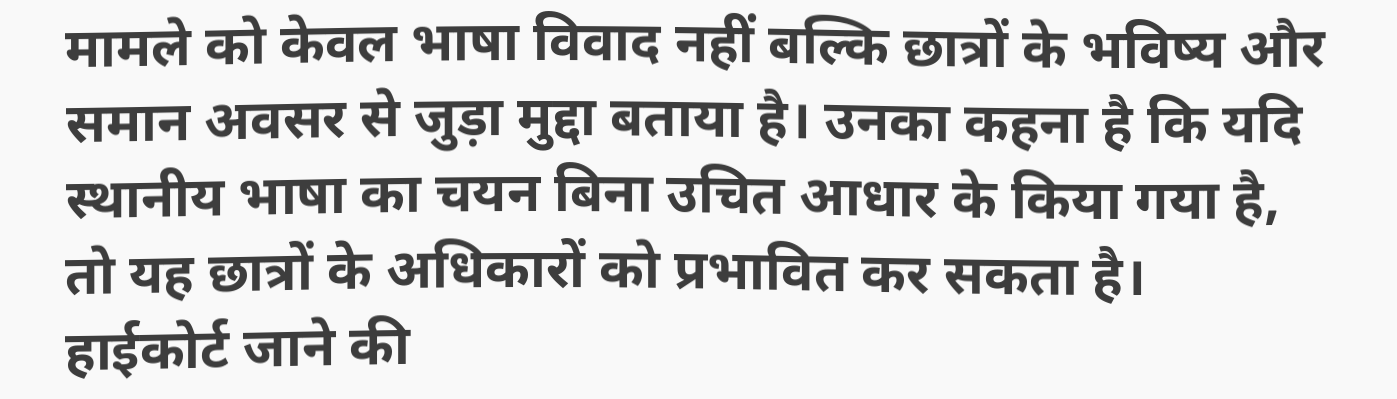मामले को केवल भाषा विवाद नहीं बल्कि छात्रों के भविष्य और समान अवसर से जुड़ा मुद्दा बताया है। उनका कहना है कि यदि स्थानीय भाषा का चयन बिना उचित आधार के किया गया है, तो यह छात्रों के अधिकारों को प्रभावित कर सकता है।
हाईकोर्ट जाने की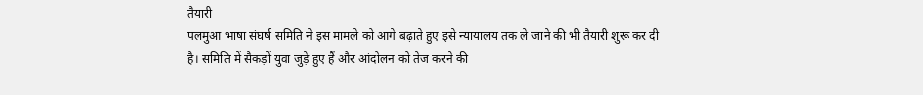तैयारी
पलमुआ भाषा संघर्ष समिति ने इस मामले को आगे बढ़ाते हुए इसे न्यायालय तक ले जाने की भी तैयारी शुरू कर दी है। समिति में सैकड़ों युवा जुड़े हुए हैं और आंदोलन को तेज करने की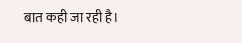बात कही जा रही है।